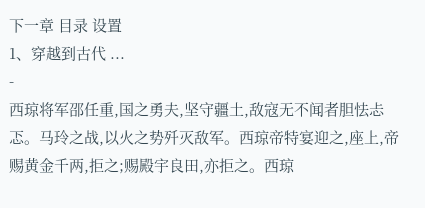下一章 目录 设置
1、穿越到古代 ...
-
西琼将军邵任重,国之勇夫,坚守疆土,敌寇无不闻者胆怯忐忑。马玲之战,以火之势歼灭敌军。西琼帝特宴迎之,座上,帝赐黄金千两,拒之;赐殿宇良田,亦拒之。西琼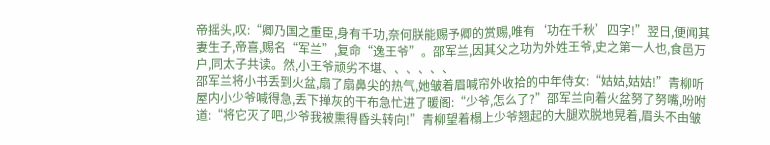帝摇头,叹:“卿乃国之重臣,身有千功,奈何朕能赐予卿的赏赐,唯有‘功在千秋’四字!”翌日,便闻其妻生子,帝喜,赐名“军兰”,复命“逸王爷”。邵军兰,因其父之功为外姓王爷,史之第一人也,食邑万户,同太子共读。然,小王爷顽劣不堪、、、、、、
邵军兰将小书丢到火盆,扇了扇鼻尖的热气,她皱着眉喊帘外收拾的中年侍女:“姑姑,姑姑!”青柳听屋内小少爷喊得急,丢下掸灰的干布急忙进了暖阁:“少爷,怎么了?”邵军兰向着火盆努了努嘴,吩咐道:“将它灭了吧,少爷我被熏得昏头转向!”青柳望着榻上少爷翘起的大腿欢脱地晃着,眉头不由皱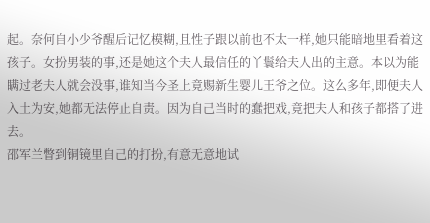起。奈何自小少爷醒后记忆模糊,且性子跟以前也不太一样,她只能暗地里看着这孩子。女扮男装的事,还是她这个夫人最信任的丫鬟给夫人出的主意。本以为能瞒过老夫人就会没事,谁知当今圣上竟赐新生婴儿王爷之位。这么多年,即便夫人入土为安,她都无法停止自责。因为自己当时的蠢把戏,竟把夫人和孩子都搭了进去。
邵军兰瞥到铜镜里自己的打扮,有意无意地试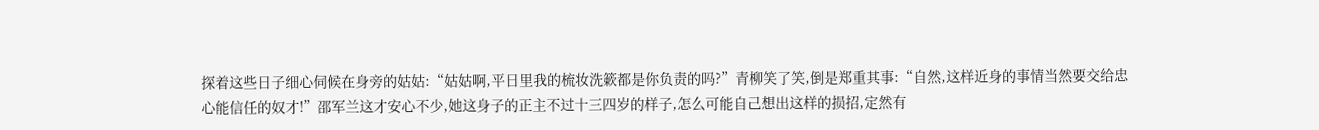探着这些日子细心伺候在身旁的姑姑:“姑姑啊,平日里我的梳妆洗簌都是你负责的吗?”青柳笑了笑,倒是郑重其事:“自然,这样近身的事情当然要交给忠心能信任的奴才!”邵军兰这才安心不少,她这身子的正主不过十三四岁的样子,怎么可能自己想出这样的损招,定然有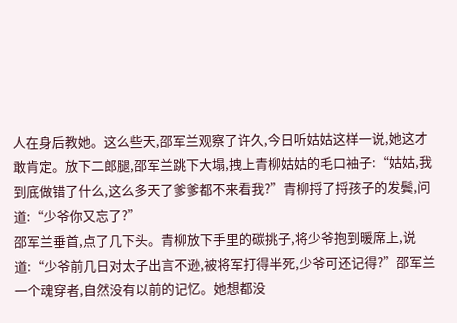人在身后教她。这么些天,邵军兰观察了许久,今日听姑姑这样一说,她这才敢肯定。放下二郎腿,邵军兰跳下大塌,拽上青柳姑姑的毛口袖子:“姑姑,我到底做错了什么,这么多天了爹爹都不来看我?”青柳捋了捋孩子的发鬓,问道:“少爷你又忘了?”
邵军兰垂首,点了几下头。青柳放下手里的碳挑子,将少爷抱到暖席上,说道:“少爷前几日对太子出言不逊,被将军打得半死,少爷可还记得?”邵军兰一个魂穿者,自然没有以前的记忆。她想都没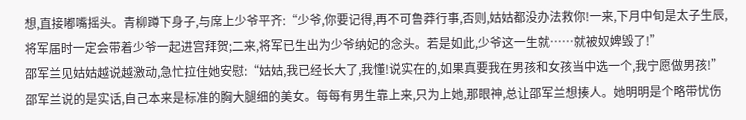想,直接嘟嘴摇头。青柳蹲下身子,与席上少爷平齐:“少爷,你要记得,再不可鲁莽行事,否则,姑姑都没办法救你!一来,下月中旬是太子生辰,将军届时一定会带着少爷一起进宫拜贺;二来,将军已生出为少爷纳妃的念头。若是如此,少爷这一生就……就被奴婢毁了!”
邵军兰见姑姑越说越激动,急忙拉住她安慰:“姑姑,我已经长大了,我懂!说实在的,如果真要我在男孩和女孩当中选一个,我宁愿做男孩!”邵军兰说的是实话,自己本来是标准的胸大腿细的美女。每每有男生靠上来,只为上她,那眼神,总让邵军兰想揍人。她明明是个略带忧伤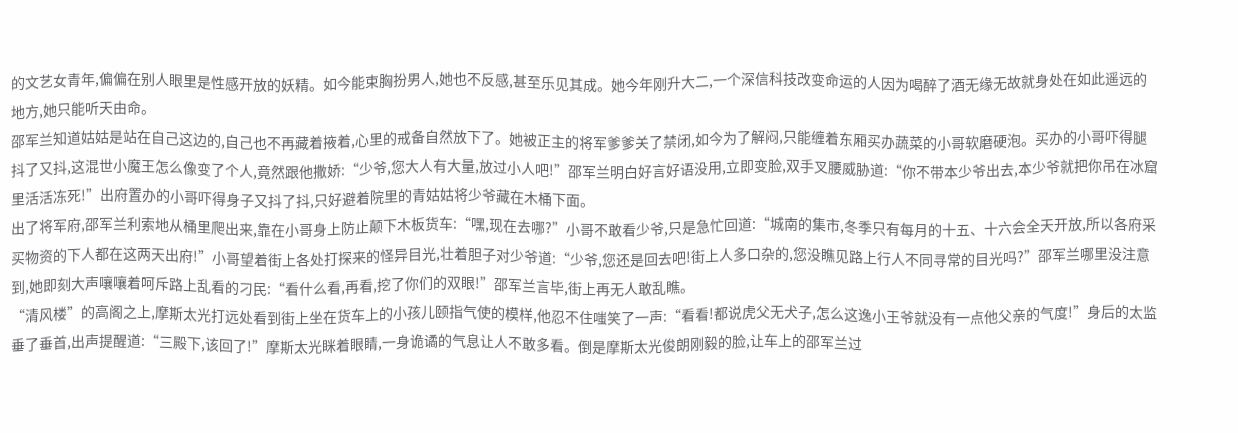的文艺女青年,偏偏在别人眼里是性感开放的妖精。如今能束胸扮男人,她也不反感,甚至乐见其成。她今年刚升大二,一个深信科技改变命运的人因为喝醉了酒无缘无故就身处在如此遥远的地方,她只能听天由命。
邵军兰知道姑姑是站在自己这边的,自己也不再藏着掖着,心里的戒备自然放下了。她被正主的将军爹爹关了禁闭,如今为了解闷,只能缠着东厢买办蔬菜的小哥软磨硬泡。买办的小哥吓得腿抖了又抖,这混世小魔王怎么像变了个人,竟然跟他撒娇:“少爷,您大人有大量,放过小人吧!”邵军兰明白好言好语没用,立即变脸,双手叉腰威胁道:“你不带本少爷出去,本少爷就把你吊在冰窟里活活冻死!”出府置办的小哥吓得身子又抖了抖,只好避着院里的青姑姑将少爷藏在木桶下面。
出了将军府,邵军兰利索地从桶里爬出来,靠在小哥身上防止颠下木板货车:“嘿,现在去哪?”小哥不敢看少爷,只是急忙回道:“城南的集市,冬季只有每月的十五、十六会全天开放,所以各府采买物资的下人都在这两天出府!”小哥望着街上各处打探来的怪异目光,壮着胆子对少爷道:“少爷,您还是回去吧!街上人多口杂的,您没瞧见路上行人不同寻常的目光吗?”邵军兰哪里没注意到,她即刻大声嚷嚷着呵斥路上乱看的刁民:“看什么看,再看,挖了你们的双眼!”邵军兰言毕,街上再无人敢乱瞧。
“清风楼”的高阁之上,摩斯太光打远处看到街上坐在货车上的小孩儿颐指气使的模样,他忍不住嗤笑了一声:“看看!都说虎父无犬子,怎么这逸小王爷就没有一点他父亲的气度!”身后的太监垂了垂首,出声提醒道:“三殿下,该回了!”摩斯太光眯着眼睛,一身诡谲的气息让人不敢多看。倒是摩斯太光俊朗刚毅的脸,让车上的邵军兰过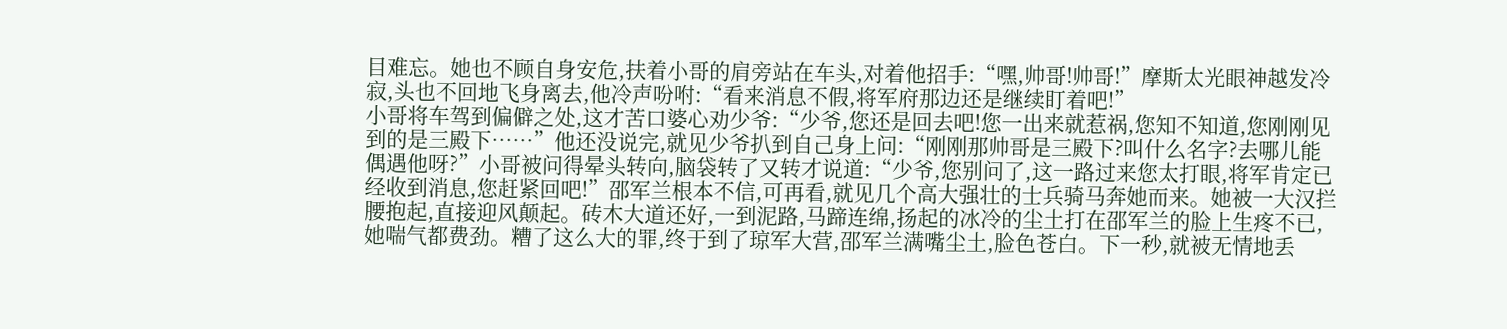目难忘。她也不顾自身安危,扶着小哥的肩旁站在车头,对着他招手:“嘿,帅哥!帅哥!”摩斯太光眼神越发冷寂,头也不回地飞身离去,他冷声吩咐:“看来消息不假,将军府那边还是继续盯着吧!”
小哥将车驾到偏僻之处,这才苦口婆心劝少爷:“少爷,您还是回去吧!您一出来就惹祸,您知不知道,您刚刚见到的是三殿下……”他还没说完,就见少爷扒到自己身上问:“刚刚那帅哥是三殿下?叫什么名字?去哪儿能偶遇他呀?”小哥被问得晕头转向,脑袋转了又转才说道:“少爷,您别问了,这一路过来您太打眼,将军肯定已经收到消息,您赶紧回吧!”邵军兰根本不信,可再看,就见几个高大强壮的士兵骑马奔她而来。她被一大汉拦腰抱起,直接迎风颠起。砖木大道还好,一到泥路,马蹄连绵,扬起的冰冷的尘土打在邵军兰的脸上生疼不已,她喘气都费劲。糟了这么大的罪,终于到了琼军大营,邵军兰满嘴尘土,脸色苍白。下一秒,就被无情地丢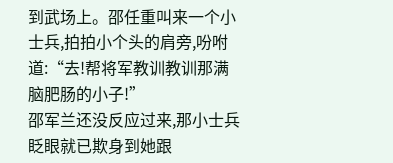到武场上。邵任重叫来一个小士兵,拍拍小个头的肩旁,吩咐道:“去!帮将军教训教训那满脑肥肠的小子!”
邵军兰还没反应过来,那小士兵眨眼就已欺身到她跟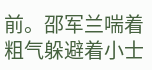前。邵军兰喘着粗气躲避着小士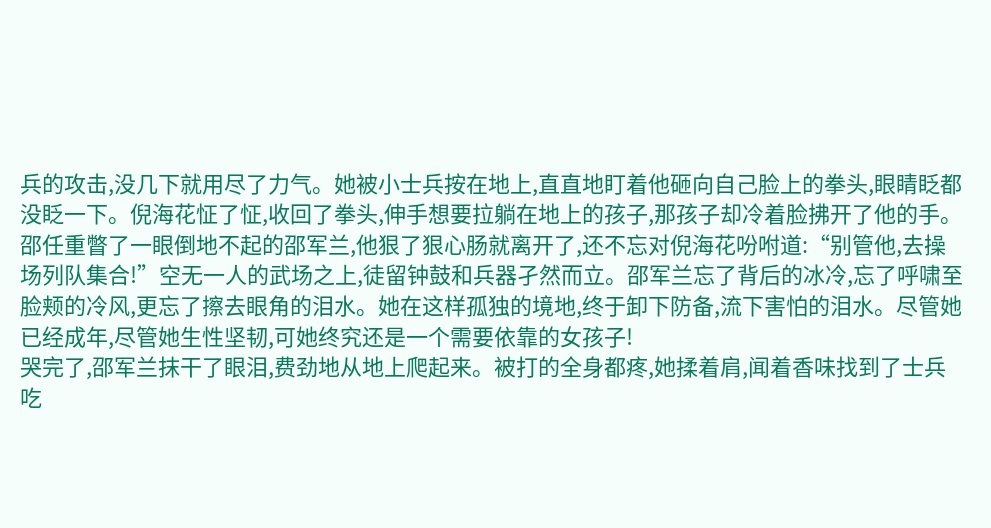兵的攻击,没几下就用尽了力气。她被小士兵按在地上,直直地盯着他砸向自己脸上的拳头,眼睛眨都没眨一下。倪海花怔了怔,收回了拳头,伸手想要拉躺在地上的孩子,那孩子却冷着脸拂开了他的手。邵任重瞥了一眼倒地不起的邵军兰,他狠了狠心肠就离开了,还不忘对倪海花吩咐道:“别管他,去操场列队集合!”空无一人的武场之上,徒留钟鼓和兵器孑然而立。邵军兰忘了背后的冰冷,忘了呼啸至脸颊的冷风,更忘了擦去眼角的泪水。她在这样孤独的境地,终于卸下防备,流下害怕的泪水。尽管她已经成年,尽管她生性坚韧,可她终究还是一个需要依靠的女孩子!
哭完了,邵军兰抹干了眼泪,费劲地从地上爬起来。被打的全身都疼,她揉着肩,闻着香味找到了士兵吃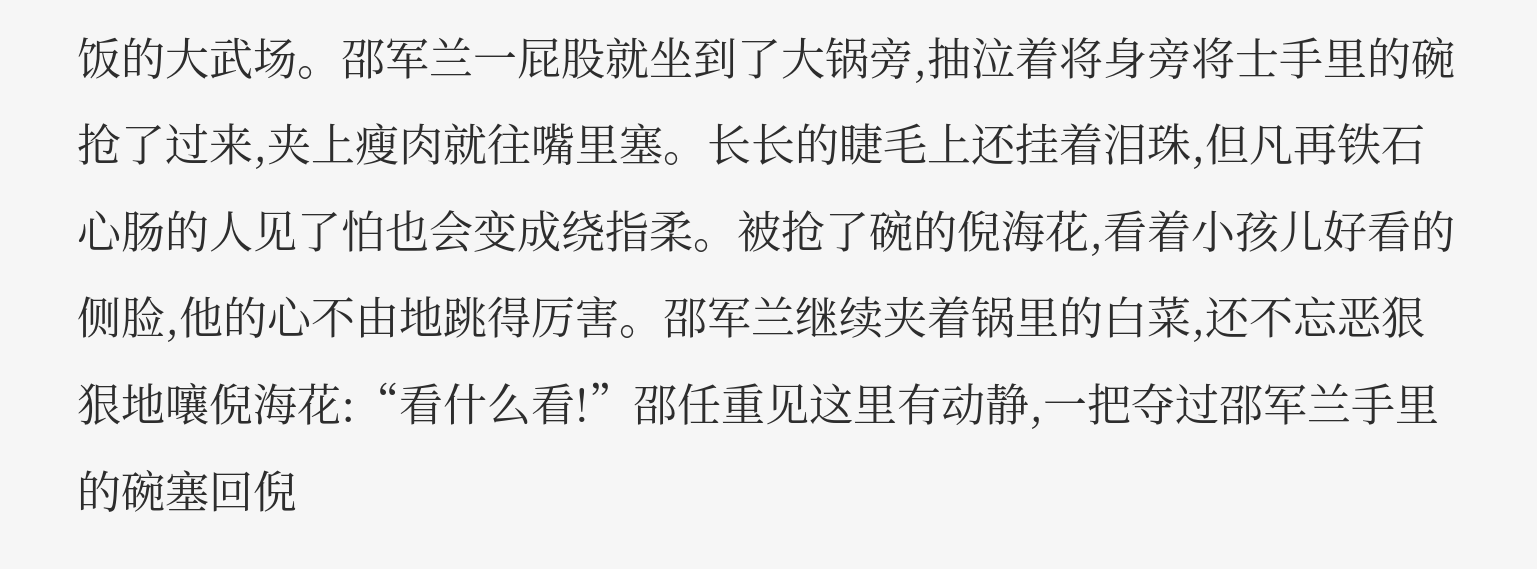饭的大武场。邵军兰一屁股就坐到了大锅旁,抽泣着将身旁将士手里的碗抢了过来,夹上瘦肉就往嘴里塞。长长的睫毛上还挂着泪珠,但凡再铁石心肠的人见了怕也会变成绕指柔。被抢了碗的倪海花,看着小孩儿好看的侧脸,他的心不由地跳得厉害。邵军兰继续夹着锅里的白菜,还不忘恶狠狠地嚷倪海花:“看什么看!”邵任重见这里有动静,一把夺过邵军兰手里的碗塞回倪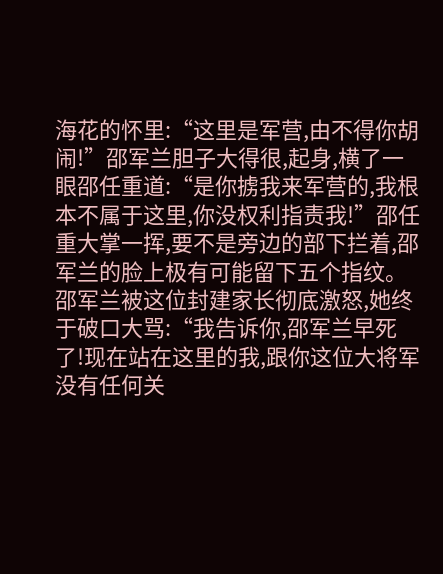海花的怀里:“这里是军营,由不得你胡闹!”邵军兰胆子大得很,起身,横了一眼邵任重道:“是你掳我来军营的,我根本不属于这里,你没权利指责我!”邵任重大掌一挥,要不是旁边的部下拦着,邵军兰的脸上极有可能留下五个指纹。邵军兰被这位封建家长彻底激怒,她终于破口大骂:“我告诉你,邵军兰早死了!现在站在这里的我,跟你这位大将军没有任何关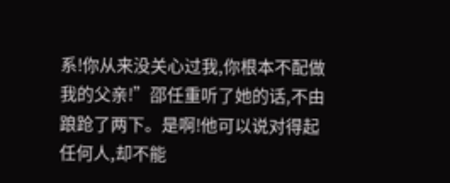系!你从来没关心过我,你根本不配做我的父亲!”邵任重听了她的话,不由踉跄了两下。是啊!他可以说对得起任何人,却不能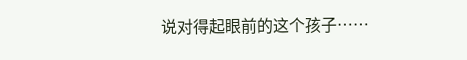说对得起眼前的这个孩子……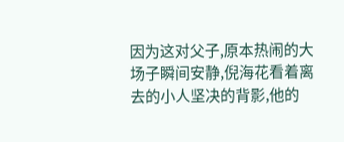因为这对父子,原本热闹的大场子瞬间安静,倪海花看着离去的小人坚决的背影,他的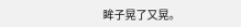眸子晃了又晃。